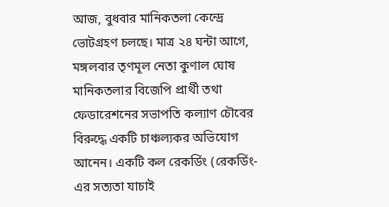আজ, বুধবার মানিকতলা কেন্দ্রে ভোটগ্রহণ চলছে। মাত্র ২৪ ঘন্টা আগে, মঙ্গলবার তৃণমূল নেতা কুণাল ঘোষ মানিকতলার বিজেপি প্রার্থী তথা ফেডারেশনের সভাপতি কল্যাণ চৌবের বিরুদ্ধে একটি চাঞ্চল্যকর অভিযোগ আনেন। একটি কল রেকর্ডিং (রেকর্ডিং-এর সত্যতা যাচাই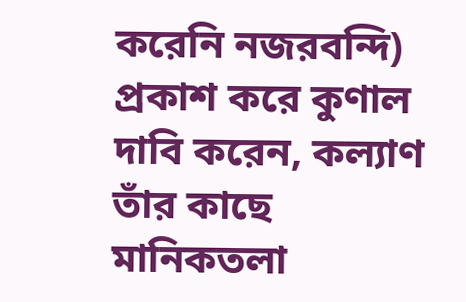করেনি নজরবন্দি) প্রকাশ করে কুণাল দাবি করেন, কল্যাণ তাঁর কাছে মানিকতলা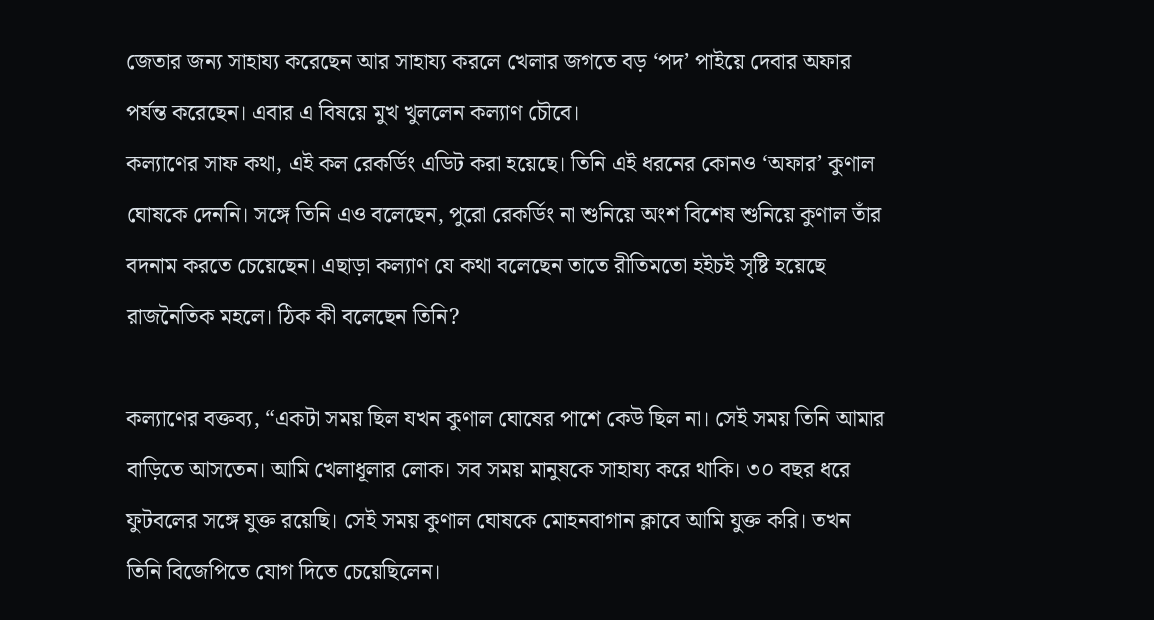জেতার জন্য সাহায্য করেছেন আর সাহায্য করলে খেলার জগতে বড় ‘পদ’ পাইয়ে দেবার অফার পর্যন্ত করেছেন। এবার এ বিষয়ে মুখ খুললেন কল্যাণ চৌবে।
কল্যাণের সাফ কথা, এই কল রেকর্ডিং এডিট করা হয়েছে। তিনি এই ধরনের কোনও ‘অফার’ কুণাল ঘোষকে দেননি। সঙ্গে তিনি এও বলেছেন, পুরো রেকর্ডিং না শুনিয়ে অংশ বিশেষ শুনিয়ে কুণাল তাঁর বদনাম করতে চেয়েছেন। এছাড়া কল্যাণ যে কথা বলেছেন তাতে রীতিমতো হইচই সৃষ্টি হয়েছে রাজনৈতিক মহলে। ঠিক কী বলেছেন তিনি?

কল্যাণের বক্তব্য, “একটা সময় ছিল যখন কুণাল ঘোষের পাশে কেউ ছিল না। সেই সময় তিনি আমার বাড়িতে আসতেন। আমি খেলাধূলার লোক। সব সময় মানুষকে সাহায্য করে থাকি। ৩০ বছর ধরে ফুটবলের সঙ্গে যুক্ত রয়েছি। সেই সময় কুণাল ঘোষকে মোহনবাগান ক্লাবে আমি যুক্ত করি। তখন তিনি বিজেপিতে যোগ দিতে চেয়েছিলেন।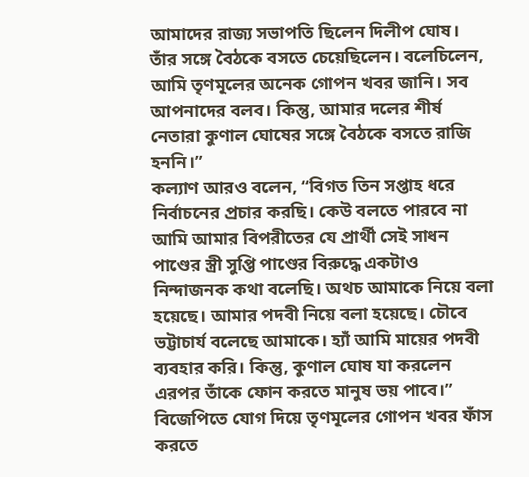আমাদের রাজ্য সভাপতি ছিলেন দিলীপ ঘোষ। তাঁর সঙ্গে বৈঠকে বসতে চেয়েছিলেন। বলেচিলেন, আমি তৃণমূলের অনেক গোপন খবর জানি। সব আপনাদের বলব। কিন্তু, আমার দলের শীর্ষ নেতারা কুণাল ঘোষের সঙ্গে বৈঠকে বসতে রাজি হননি।”
কল্যাণ আরও বলেন, “বিগত তিন সপ্তাহ ধরে নির্বাচনের প্রচার করছি। কেউ বলতে পারবে না আমি আমার বিপরীতের যে প্রার্থী সেই সাধন পাণ্ডের স্ত্রী সুপ্তি পাণ্ডের বিরুদ্ধে একটাও নিন্দাজনক কথা বলেছি। অথচ আমাকে নিয়ে বলা হয়েছে। আমার পদবী নিয়ে বলা হয়েছে। চৌবে ভট্টাচার্য বলেছে আমাকে। হ্যাঁ আমি মায়ের পদবী ব্যবহার করি। কিন্তু, কুণাল ঘোষ যা করলেন এরপর তাঁকে ফোন করতে মানুষ ভয় পাবে।”
বিজেপিতে যোগ দিয়ে তৃণমূলের গোপন খবর ফাঁস করতে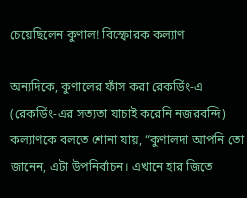চেয়েছিলেন কুণাল! বিস্ফোরক কল্যাণ

অন্যদিকে, কুণালের ফাঁস করা রেকর্ডিং-এ (রেকর্ডিং-এর সত্যতা যাচাই করেনি নজরবন্দি) কল্যাণকে বলতে শোনা যায়, “কুণালদা আপনি তো জানেন, এটা উপনির্বাচন। এখানে হার জিতে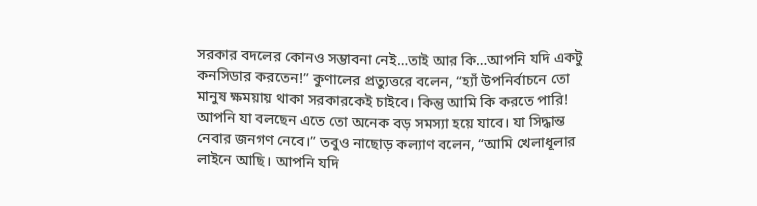সরকার বদলের কোনও সম্ভাবনা নেই…তাই আর কি…আপনি যদি একটু কনসিডার করতেন!” কুণালের প্রত্যুত্তরে বলেন, “হ্যাঁ উপনির্বাচনে তো মানুষ ক্ষময়ায় থাকা সরকারকেই চাইবে। কিন্তু আমি কি করতে পারি! আপনি যা বলছেন এতে তো অনেক বড় সমস্যা হয়ে যাবে। যা সিদ্ধান্ত নেবার জনগণ নেবে।” তবুও নাছোড় কল্যাণ বলেন, “আমি খেলাধূলার লাইনে আছি। আপনি যদি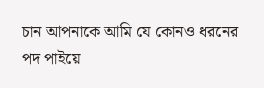চান আপনাকে আমি যে কোনও ধরনের পদ পাইয়ে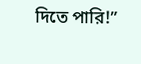দিতে পারি!”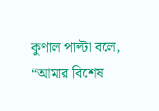কুণাল পাল্টা বলে, “আমার বিশেষ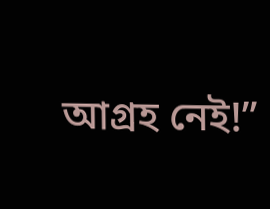আগ্রহ নেই!”